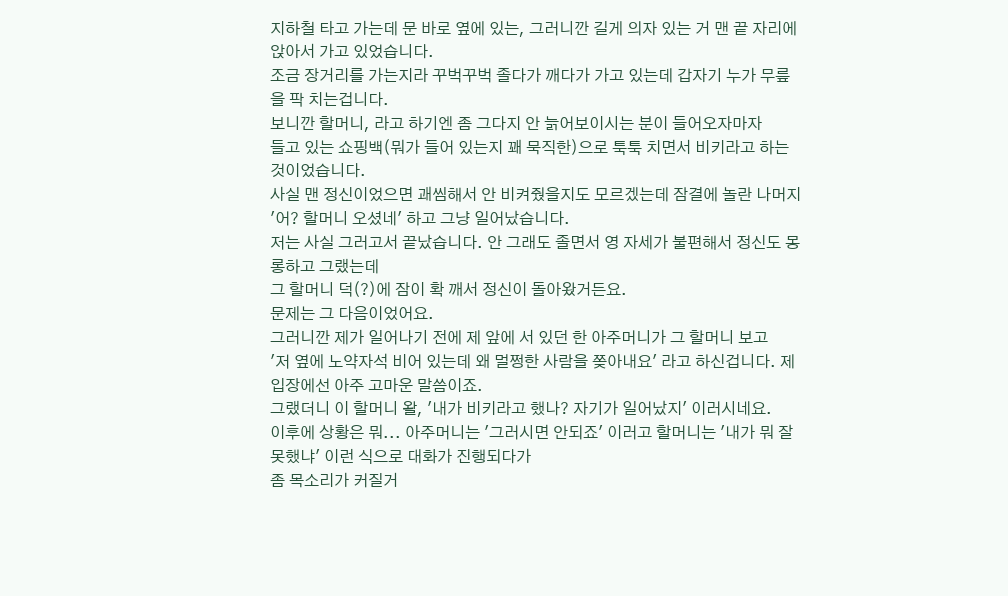지하철 타고 가는데 문 바로 옆에 있는, 그러니깐 길게 의자 있는 거 맨 끝 자리에 앉아서 가고 있었습니다.
조금 장거리를 가는지라 꾸벅꾸벅 졸다가 깨다가 가고 있는데 갑자기 누가 무릎을 팍 치는겁니다.
보니깐 할머니, 라고 하기엔 좀 그다지 안 늙어보이시는 분이 들어오자마자
들고 있는 쇼핑백(뭐가 들어 있는지 꽤 묵직한)으로 툭툭 치면서 비키라고 하는 것이었습니다.
사실 맨 정신이었으면 괘씸해서 안 비켜줬을지도 모르겠는데 잠결에 놀란 나머지 '어? 할머니 오셨네' 하고 그냥 일어났습니다.
저는 사실 그러고서 끝났습니다. 안 그래도 졸면서 영 자세가 불편해서 정신도 몽롱하고 그랬는데
그 할머니 덕(?)에 잠이 확 깨서 정신이 돌아왔거든요.
문제는 그 다음이었어요.
그러니깐 제가 일어나기 전에 제 앞에 서 있던 한 아주머니가 그 할머니 보고
'저 옆에 노약자석 비어 있는데 왜 멀쩡한 사람을 쫒아내요' 라고 하신겁니다. 제 입장에선 아주 고마운 말씀이죠.
그랬더니 이 할머니 왈, '내가 비키라고 했나? 자기가 일어났지' 이러시네요.
이후에 상황은 뭐... 아주머니는 '그러시면 안되죠' 이러고 할머니는 '내가 뭐 잘못했냐' 이런 식으로 대화가 진행되다가
좀 목소리가 커질거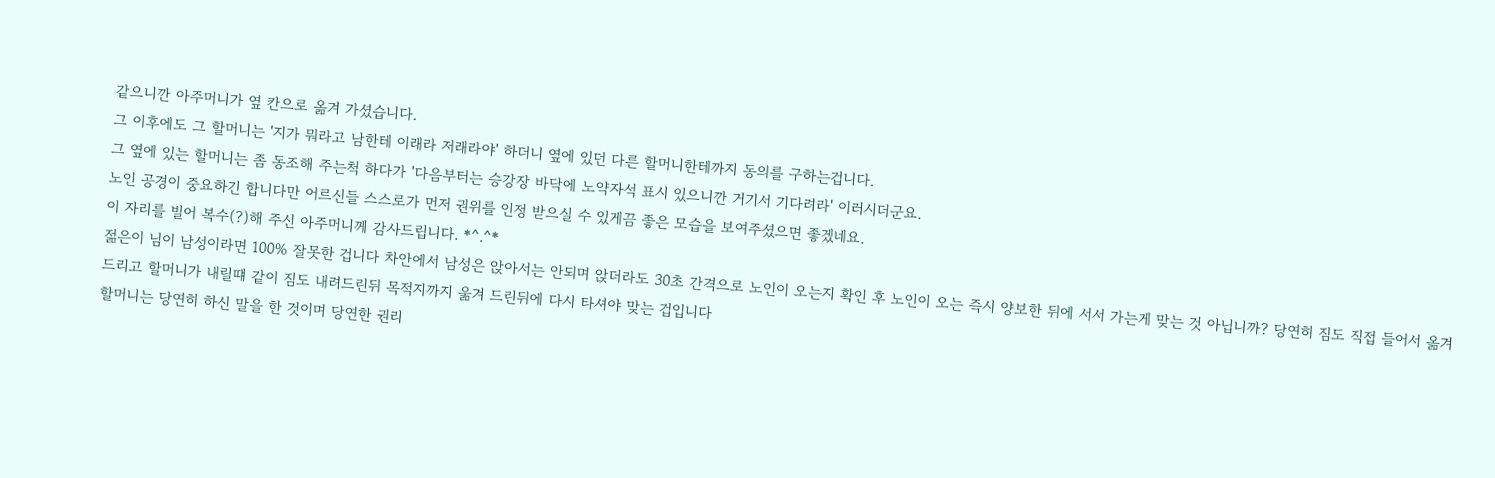같으니깐 아주머니가 옆 칸으로 옮겨 가셨습니다.
그 이후에도 그 할머니는 '지가 뭐라고 남한테 이래라 저래라야' 하더니 옆에 있던 다른 할머니한테까지 동의를 구하는겁니다.
그 옆에 있는 할머니는 좀 동조해 주는척 하다가 '다음부터는 승강장 바닥에 노약자석 표시 있으니깐 거기서 기다려라' 이러시더군요.
노인 공경이 중요하긴 합니다만 어르신들 스스로가 먼저 권위를 인정 받으실 수 있게끔 좋은 모습을 보여주셨으면 좋겠네요.
이 자리를 빌어 복수(?)해 주신 아주머니께 감사드립니다. *^.^*
젊은이 님이 남성이라면 100% 잘못한 겁니다 차안에서 남성은 앉아서는 안되며 앉더라도 30초 간격으로 노인이 오는지 확인 후 노인이 오는 즉시 양보한 뒤에 서서 가는게 맞는 것 아닙니까? 당연히 짐도 직접 들어서 옮겨 드리고 할머니가 내릴떄 같이 짐도 내려드린뒤 목적지까지 욺겨 드린뒤에 다시 타셔야 맞는 겁입니다
할머니는 당연히 하신 말을 한 것이며 당연한 권리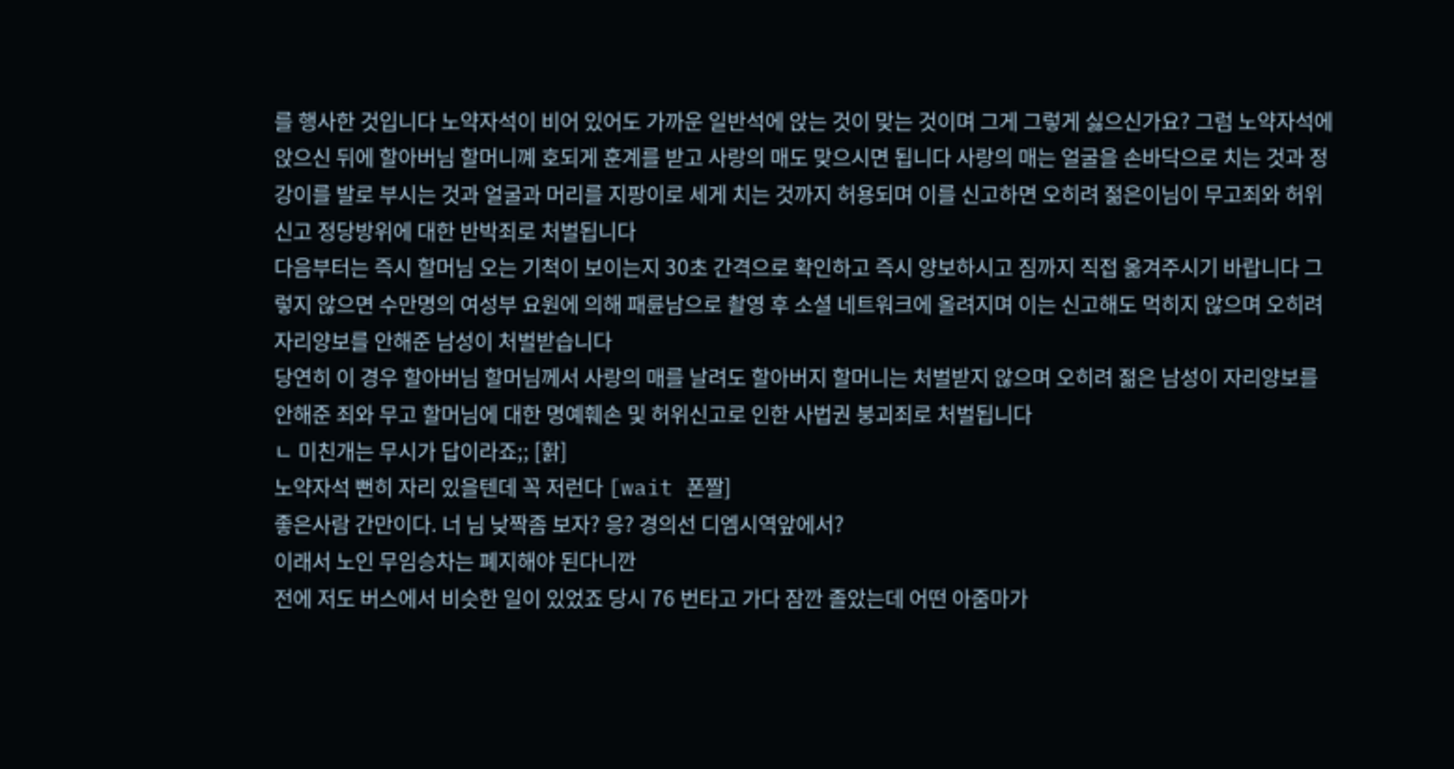를 행사한 것입니다 노약자석이 비어 있어도 가까운 일반석에 앉는 것이 맞는 것이며 그게 그렇게 싫으신가요? 그럼 노약자석에 앉으신 뒤에 할아버님 할머니꼐 호되게 훈계를 받고 사랑의 매도 맞으시면 됩니다 사랑의 매는 얼굴을 손바닥으로 치는 것과 정강이를 발로 부시는 것과 얼굴과 머리를 지팡이로 세게 치는 것까지 허용되며 이를 신고하면 오히려 젊은이님이 무고죄와 허위 신고 정당방위에 대한 반박죄로 처벌됩니다
다음부터는 즉시 할머님 오는 기척이 보이는지 30초 간격으로 확인하고 즉시 양보하시고 짐까지 직접 옮겨주시기 바랍니다 그렇지 않으면 수만명의 여성부 요원에 의해 패륜남으로 촬영 후 소셜 네트워크에 올려지며 이는 신고해도 먹히지 않으며 오히려 자리양보를 안해준 남성이 처벌받습니다
당연히 이 경우 할아버님 할머님께서 사랑의 매를 날려도 할아버지 할머니는 처벌받지 않으며 오히려 젊은 남성이 자리양보를 안해준 죄와 무고 할머님에 대한 명예훼손 및 허위신고로 인한 사법권 붕괴죄로 처벌됩니다
ㄴ 미친개는 무시가 답이라죠;; [핡]
노약자석 뻔히 자리 있을텐데 꼭 저런다 [wait 폰짤]
좋은사람 간만이다. 너 님 낮짝좀 보자? 응? 경의선 디엠시역앞에서?
이래서 노인 무임승차는 폐지해야 된다니깐
전에 저도 버스에서 비슷한 일이 있었죠 당시 76 번타고 가다 잠깐 졸았는데 어떤 아줌마가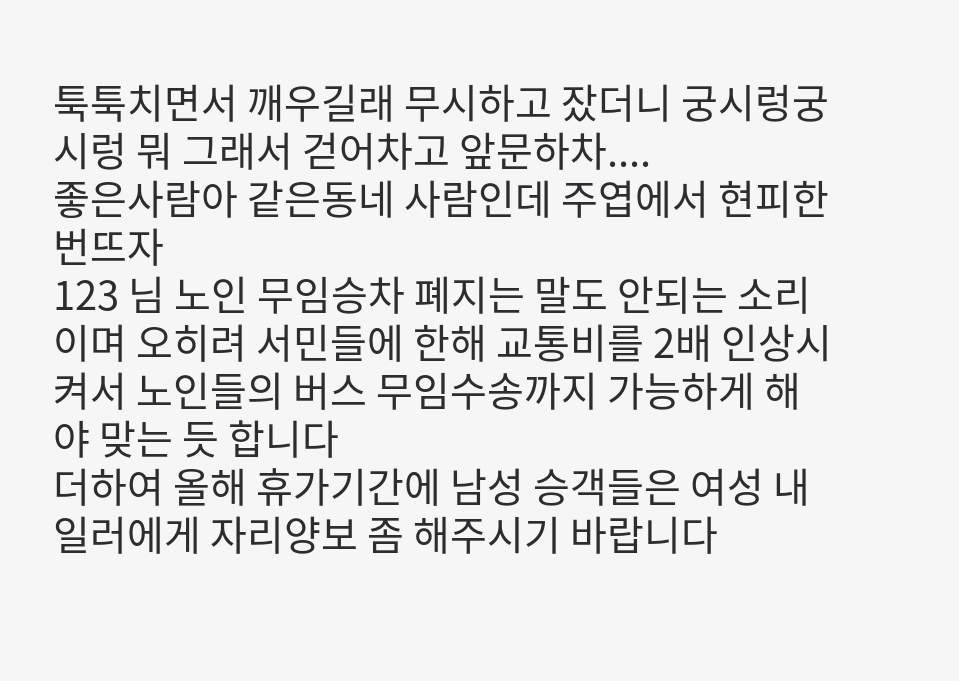툭툭치면서 깨우길래 무시하고 잤더니 궁시렁궁시렁 뭐 그래서 걷어차고 앞문하차....
좋은사람아 같은동네 사람인데 주엽에서 현피한번뜨자
123 님 노인 무임승차 폐지는 말도 안되는 소리이며 오히려 서민들에 한해 교통비를 2배 인상시켜서 노인들의 버스 무임수송까지 가능하게 해야 맞는 듯 합니다
더하여 올해 휴가기간에 남성 승객들은 여성 내일러에게 자리양보 좀 해주시기 바랍니다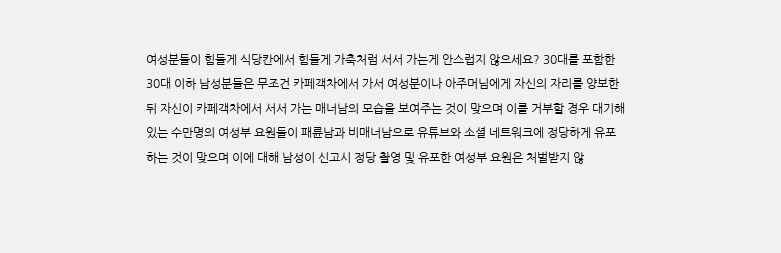여성분들이 힘들게 식당칸에서 힘들게 가축처럼 서서 가는게 안스럽지 않으세요? 30대를 포함한 30대 이하 남성분들은 무조건 카페객차에서 가서 여성분이나 아주머님에게 자신의 자리를 양보한뒤 자신이 카페객차에서 서서 가는 매너남의 모습을 보여주는 것이 맞으며 이를 거부할 경우 대기해 있는 수만명의 여성부 요원들이 패륜남과 비매너남으로 유튜브와 소셜 네트워크에 정당하게 유포하는 것이 맞으며 이에 대해 남성이 신고시 정당 촬영 및 유포한 여성부 요원은 처벌받지 않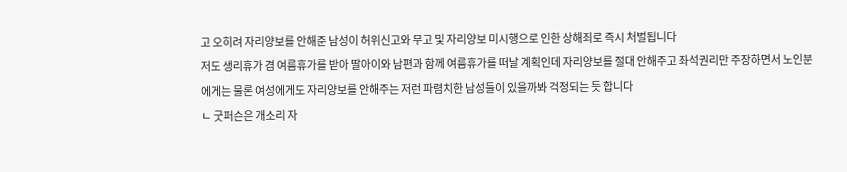고 오히려 자리양보를 안해준 남성이 허위신고와 무고 및 자리양보 미시행으로 인한 상해죄로 즉시 처벌됩니다
저도 생리휴가 겸 여름휴가를 받아 딸아이와 남편과 함께 여름휴가를 떠날 계획인데 자리양보를 절대 안해주고 좌석권리만 주장하면서 노인분에게는 물론 여성에게도 자리양보를 안해주는 저런 파렴치한 남성들이 있을까봐 걱정되는 듯 합니다
ㄴ 굿퍼슨은 개소리 자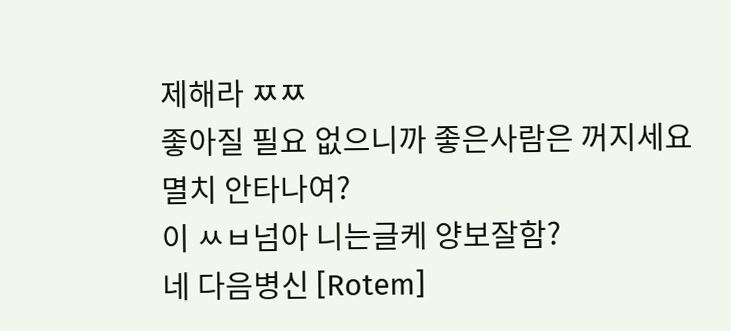제해라 ㅉㅉ
좋아질 필요 없으니까 좋은사람은 꺼지세요
멸치 안타나여?
이 ㅆㅂ넘아 니는글케 양보잘함?
네 다음병신 [Rotem]